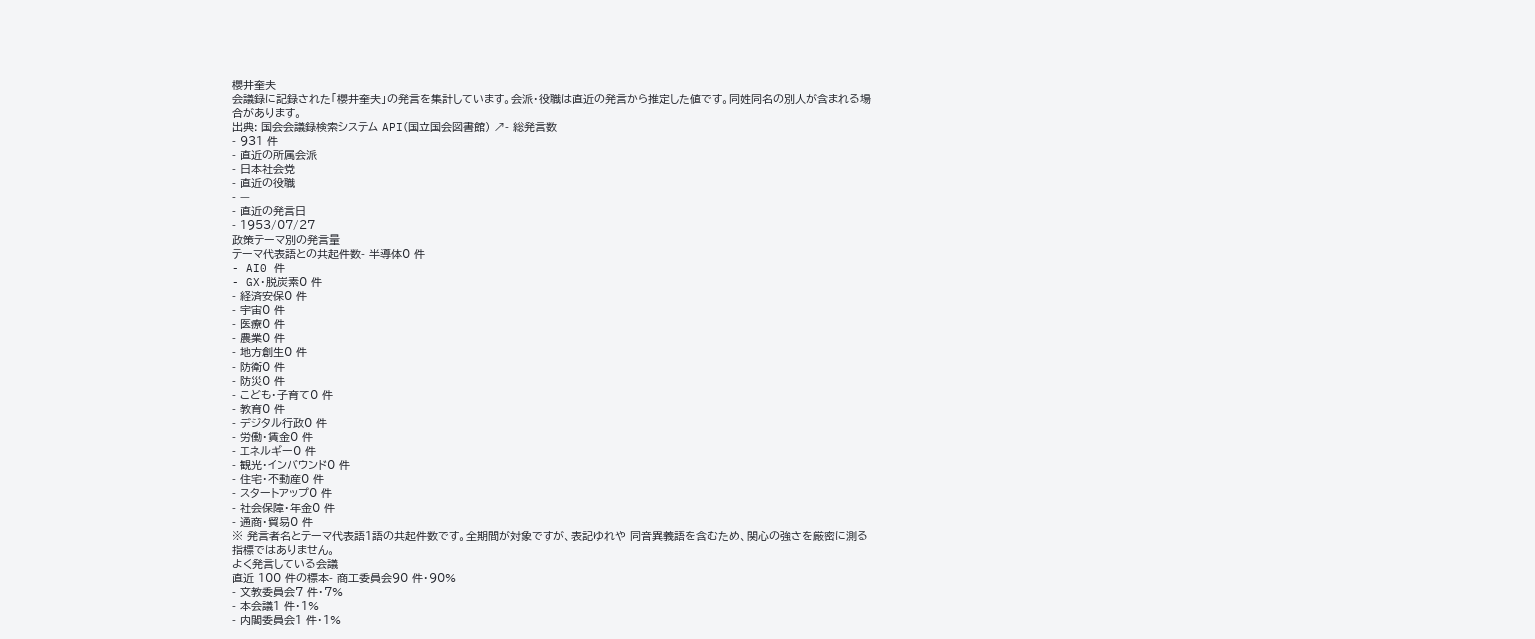櫻井奎夫
会議録に記録された「櫻井奎夫」の発言を集計しています。会派・役職は直近の発言から推定した値です。同姓同名の別人が含まれる場合があります。
出典: 国会会議録検索システム API(国立国会図書館) ↗- 総発言数
- 931 件
- 直近の所属会派
- 日本社会党
- 直近の役職
- —
- 直近の発言日
- 1953/07/27
政策テーマ別の発言量
テーマ代表語との共起件数- 半導体0 件
- AI0 件
- GX・脱炭素0 件
- 経済安保0 件
- 宇宙0 件
- 医療0 件
- 農業0 件
- 地方創生0 件
- 防衛0 件
- 防災0 件
- こども・子育て0 件
- 教育0 件
- デジタル行政0 件
- 労働・賃金0 件
- エネルギー0 件
- 観光・インバウンド0 件
- 住宅・不動産0 件
- スタートアップ0 件
- 社会保障・年金0 件
- 通商・貿易0 件
※ 発言者名とテーマ代表語1語の共起件数です。全期間が対象ですが、表記ゆれや 同音異義語を含むため、関心の強さを厳密に測る指標ではありません。
よく発言している会議
直近 100 件の標本- 商工委員会90 件・90%
- 文教委員会7 件・7%
- 本会議1 件・1%
- 内閣委員会1 件・1%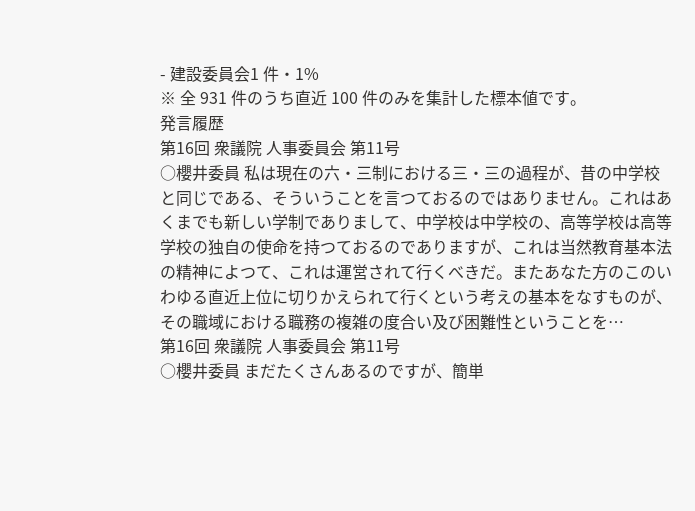- 建設委員会1 件・1%
※ 全 931 件のうち直近 100 件のみを集計した標本値です。
発言履歴
第16回 衆議院 人事委員会 第11号
○櫻井委員 私は現在の六・三制における三・三の過程が、昔の中学校と同じである、そういうことを言つておるのではありません。これはあくまでも新しい学制でありまして、中学校は中学校の、高等学校は高等学校の独自の使命を持つておるのでありますが、これは当然教育基本法の精神によつて、これは運営されて行くべきだ。またあなた方のこのいわゆる直近上位に切りかえられて行くという考えの基本をなすものが、その職域における職務の複雑の度合い及び困難性ということを…
第16回 衆議院 人事委員会 第11号
○櫻井委員 まだたくさんあるのですが、簡単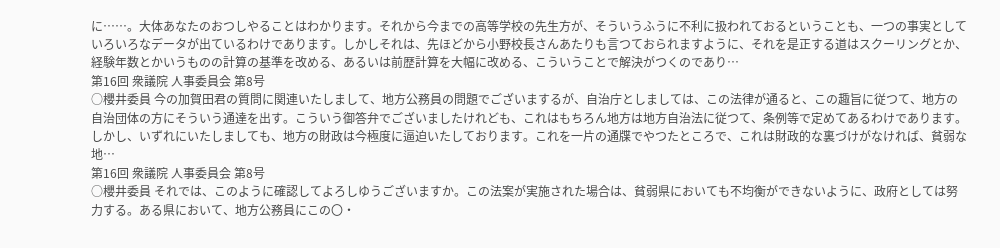に……。大体あなたのおつしやることはわかります。それから今までの高等学校の先生方が、そういうふうに不利に扱われておるということも、一つの事実としていろいろなデータが出ているわけであります。しかしそれは、先ほどから小野校長さんあたりも言つておられますように、それを是正する道はスクーリングとか、経験年数とかいうものの計算の基準を改める、あるいは前歴計算を大幅に改める、こういうことで解決がつくのであり…
第16回 衆議院 人事委員会 第8号
○櫻井委員 今の加賀田君の質問に関連いたしまして、地方公務員の問題でございまするが、自治庁としましては、この法律が通ると、この趣旨に従つて、地方の自治団体の方にそういう通達を出す。こういう御答弁でございましたけれども、これはもちろん地方は地方自治法に従つて、条例等で定めてあるわけであります。しかし、いずれにいたしましても、地方の財政は今極度に逼迫いたしております。これを一片の通牒でやつたところで、これは財政的な裏づけがなければ、貧弱な地…
第16回 衆議院 人事委員会 第8号
○櫻井委員 それでは、このように確認してよろしゆうございますか。この法案が実施された場合は、貧弱県においても不均衡ができないように、政府としては努力する。ある県において、地方公務員にこの〇・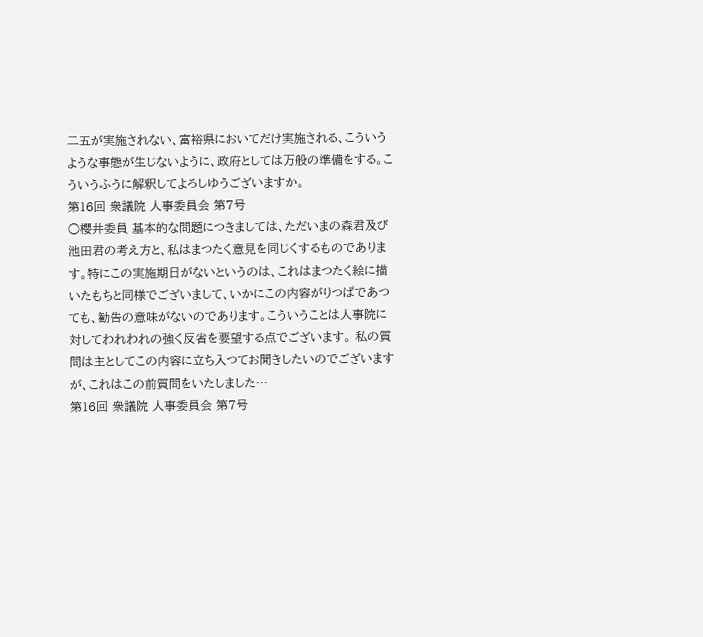二五が実施されない、富裕県においてだけ実施される、こういうような事態が生じないように、政府としては万般の準備をする。こういうふうに解釈してよろしゆうございますか。
第16回 衆議院 人事委員会 第7号
○櫻井委員 基本的な問題につきましては、ただいまの森君及び池田君の考え方と、私はまつたく意見を同じくするものであります。特にこの実施期日がないというのは、これはまつたく絵に描いたもちと同様でございまして、いかにこの内容がりつぱであつても、勧告の意味がないのであります。こういうことは人事院に対してわれわれの強く反省を要望する点でございます。 私の質問は主としてこの内容に立ち入つてお聞きしたいのでございますが、これはこの前質問をいたしました…
第16回 衆議院 人事委員会 第7号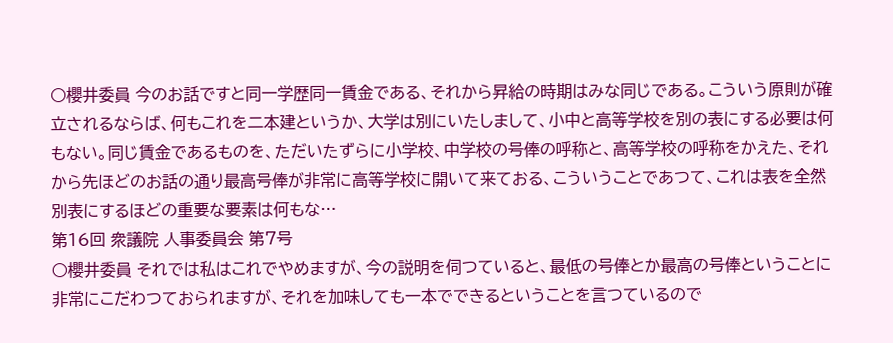○櫻井委員 今のお話ですと同一学歴同一賃金である、それから昇給の時期はみな同じである。こういう原則が確立されるならば、何もこれを二本建というか、大学は別にいたしまして、小中と高等学校を別の表にする必要は何もない。同じ賃金であるものを、ただいたずらに小学校、中学校の号俸の呼称と、高等学校の呼称をかえた、それから先ほどのお話の通り最高号俸が非常に高等学校に開いて来ておる、こういうことであつて、これは表を全然別表にするほどの重要な要素は何もな…
第16回 衆議院 人事委員会 第7号
○櫻井委員 それでは私はこれでやめますが、今の説明を伺つていると、最低の号俸とか最高の号俸ということに非常にこだわつておられますが、それを加味しても一本でできるということを言つているので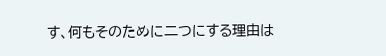す、何もそのために二つにする理由は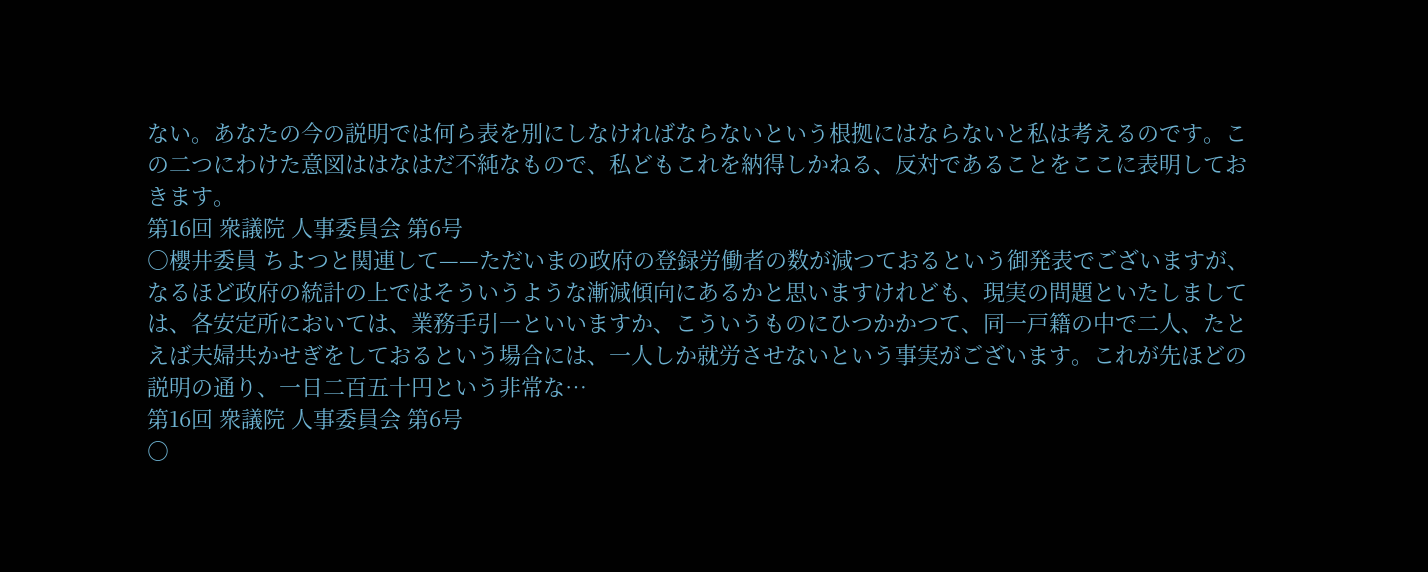ない。あなたの今の説明では何ら表を別にしなければならないという根拠にはならないと私は考えるのです。この二つにわけた意図ははなはだ不純なもので、私どもこれを納得しかねる、反対であることをここに表明しておきます。
第16回 衆議院 人事委員会 第6号
○櫻井委員 ちよつと関連して——ただいまの政府の登録労働者の数が減つておるという御発表でございますが、なるほど政府の統計の上ではそういうような漸減傾向にあるかと思いますけれども、現実の問題といたしましては、各安定所においては、業務手引一といいますか、こういうものにひつかかつて、同一戸籍の中で二人、たとえば夫婦共かせぎをしておるという場合には、一人しか就労させないという事実がございます。これが先ほどの説明の通り、一日二百五十円という非常な…
第16回 衆議院 人事委員会 第6号
○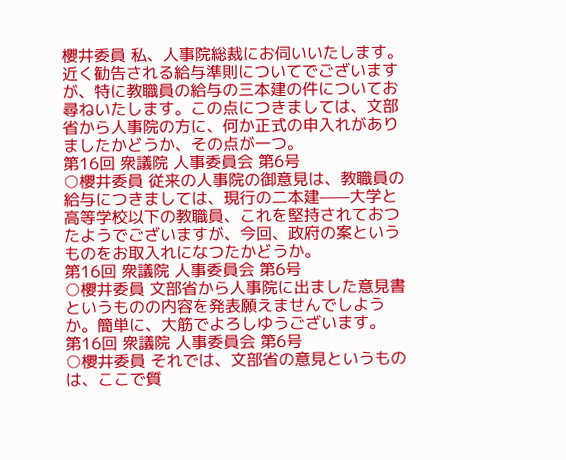櫻井委員 私、人事院総裁にお伺いいたします。近く勧告される給与準則についてでございますが、特に教職員の給与の三本建の件についてお尋ねいたします。この点につきましては、文部省から人事院の方に、何か正式の申入れがありましたかどうか、その点が一つ。
第16回 衆議院 人事委員会 第6号
○櫻井委員 従来の人事院の御意見は、教職員の給与につきましては、現行の二本建——大学と高等学校以下の教職員、これを堅持されておつたようでございますが、今回、政府の案というものをお取入れになつたかどうか。
第16回 衆議院 人事委員会 第6号
○櫻井委員 文部省から人事院に出ました意見書というものの内容を発表願えませんでしようか。簡単に、大筋でよろしゆうございます。
第16回 衆議院 人事委員会 第6号
○櫻井委員 それでは、文部省の意見というものは、ここで質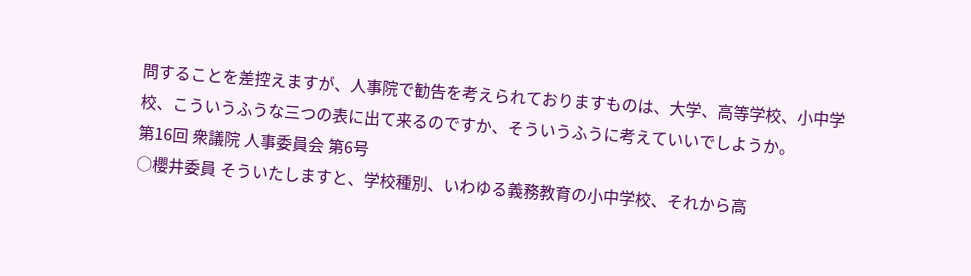問することを差控えますが、人事院で勧告を考えられておりますものは、大学、高等学校、小中学校、こういうふうな三つの表に出て来るのですか、そういうふうに考えていいでしようか。
第16回 衆議院 人事委員会 第6号
○櫻井委員 そういたしますと、学校種別、いわゆる義務教育の小中学校、それから高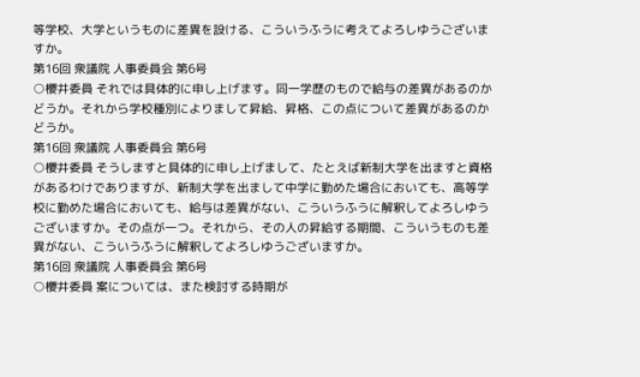等学校、大学というものに差異を設ける、こういうふうに考えてよろしゆうございますか。
第16回 衆議院 人事委員会 第6号
○櫻井委員 それでは具体的に申し上げます。同一学歴のもので給与の差異があるのかどうか。それから学校種別によりまして昇給、昇格、この点について差異があるのかどうか。
第16回 衆議院 人事委員会 第6号
○櫻井委員 そうしますと具体的に申し上げまして、たとえば新制大学を出ますと資格があるわけでありますが、新制大学を出まして中学に勤めた場合においても、高等学校に勤めた場合においても、給与は差異がない、こういうふうに解釈してよろしゆうございますか。その点が一つ。それから、その人の昇給する期間、こういうものも差異がない、こういうふうに解釈してよろしゆうございますか。
第16回 衆議院 人事委員会 第6号
○櫻井委員 案については、また検討する時期が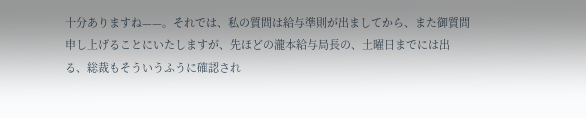十分ありますね——。それでは、私の質問は給与準則が出ましてから、また御質問申し上げることにいたしますが、先ほどの瀧本給与局長の、土曜日までには出る、総裁もそういうふうに確認され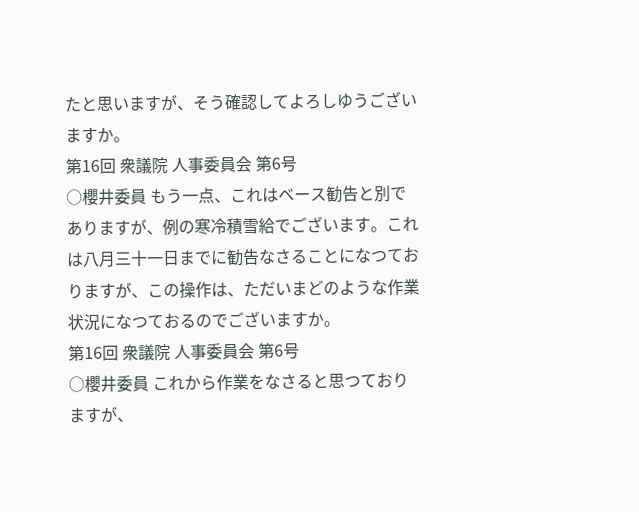たと思いますが、そう確認してよろしゆうございますか。
第16回 衆議院 人事委員会 第6号
○櫻井委員 もう一点、これはベース勧告と別でありますが、例の寒冷積雪給でございます。これは八月三十一日までに勧告なさることになつておりますが、この操作は、ただいまどのような作業状況になつておるのでございますか。
第16回 衆議院 人事委員会 第6号
○櫻井委員 これから作業をなさると思つておりますが、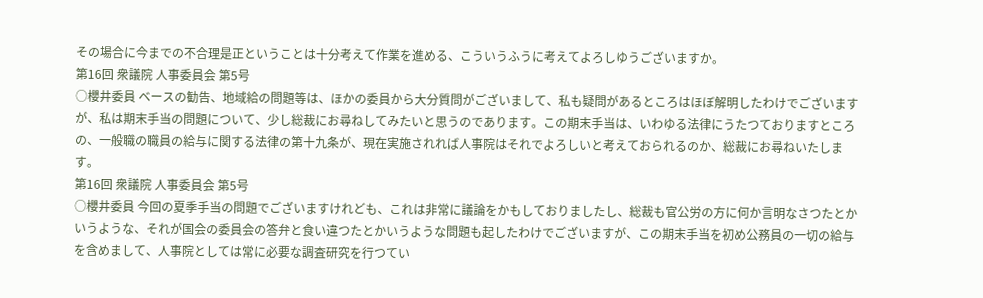その場合に今までの不合理是正ということは十分考えて作業を進める、こういうふうに考えてよろしゆうございますか。
第16回 衆議院 人事委員会 第5号
○櫻井委員 ベースの勧告、地域給の問題等は、ほかの委員から大分質問がございまして、私も疑問があるところはほぼ解明したわけでございますが、私は期末手当の問題について、少し総裁にお尋ねしてみたいと思うのであります。この期末手当は、いわゆる法律にうたつておりますところの、一般職の職員の給与に関する法律の第十九条が、現在実施されれば人事院はそれでよろしいと考えておられるのか、総裁にお尋ねいたします。
第16回 衆議院 人事委員会 第5号
○櫻井委員 今回の夏季手当の問題でございますけれども、これは非常に議論をかもしておりましたし、総裁も官公労の方に何か言明なさつたとかいうような、それが国会の委員会の答弁と食い違つたとかいうような問題も起したわけでございますが、この期末手当を初め公務員の一切の給与を含めまして、人事院としては常に必要な調査研究を行つてい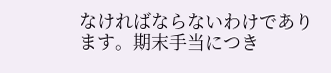なければならないわけであります。期末手当につき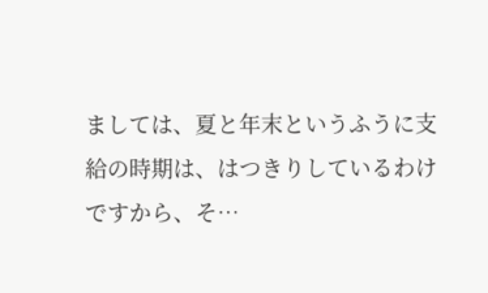ましては、夏と年末というふうに支給の時期は、はつきりしているわけですから、そ…